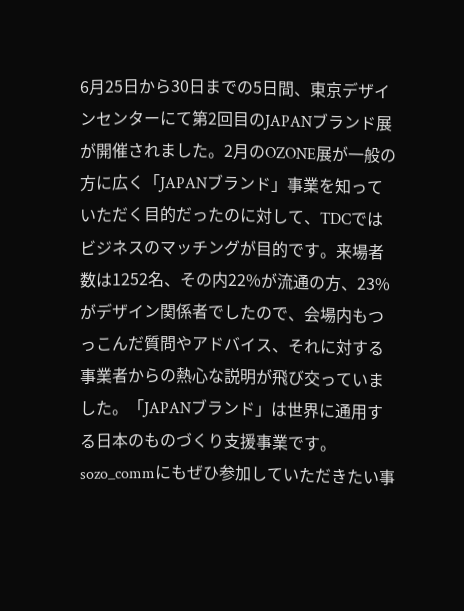6月25日から30日までの5日間、東京デザインセンターにて第2回目のJAPANブランド展が開催されました。2月のOZONE展が一般の方に広く「JAPANブランド」事業を知っていただく目的だったのに対して、TDCではビジネスのマッチングが目的です。来場者数は1252名、その内22%が流通の方、23%がデザイン関係者でしたので、会場内もつっこんだ質問やアドバイス、それに対する事業者からの熱心な説明が飛び交っていました。「JAPANブランド」は世界に通用する日本のものづくり支援事業です。sozo_commにもぜひ参加していただきたい事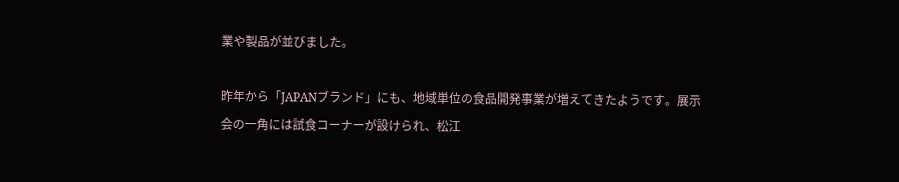業や製品が並びました。

昨年から「JAPANブランド」にも、地域単位の食品開発事業が増えてきたようです。展示会の一角には試食コーナーが設けられ、松江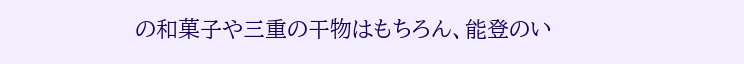の和菓子や三重の干物はもちろん、能登のい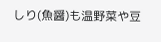しり(魚醤)も温野菜や豆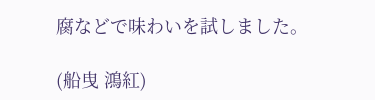腐などで味わいを試しました。

(船曳 鴻紅)